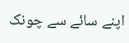اپنے سائے سے چونک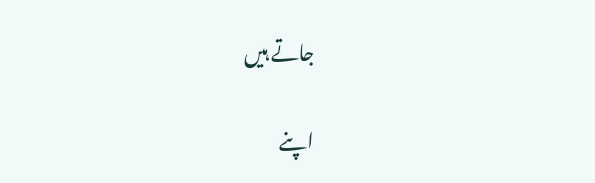جاتے ہیں

اپنے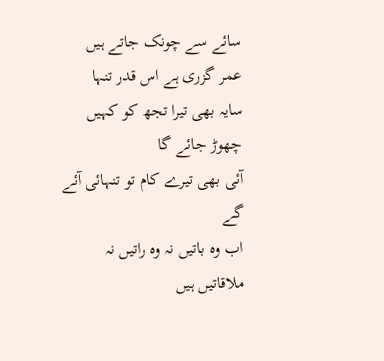سائے سے چونک جاتے ہیں
عمر گزری ہے اس قدر تنہا
سایہ بھی تیرا تجھ کو کہیں چھوڑ جائے گا
آئی بھی تیرے کام تو تنہائی آئے گے
اب وہ باتیں نہ وہ راتیں نہ ملاقاتیں ہیں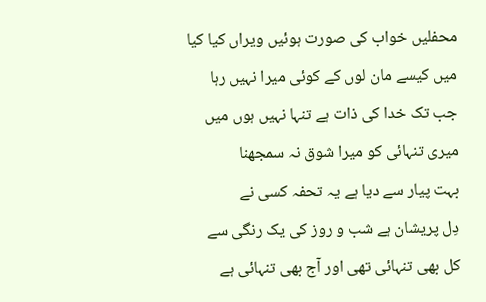محفلیں خواب کی صورت ہوئیں ویراں کیا کیا
میں کیسے مان لوں كے کوئی میرا نہیں رہا
جب تک خدا کی ذات ہے تنہا نہیں ہوں میں
میری تنہائی کو میرا شوق نہ سمجھنا
بہت پیار سے دیا ہے یہ تحفہ کسی نے
دِل پریشان ہے شب و روز کی یک رنگی سے
کل بھی تنہائی تھی اور آج بھی تنہائی ہے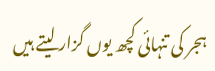ہجر کی تنہائی کچھ یوں گزار لیتے ہیں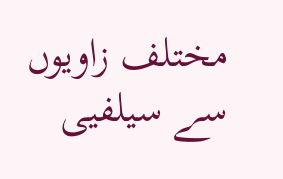مختلف زاویوں سے سیلفیی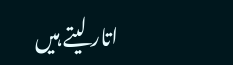اتار لیتے ہیں